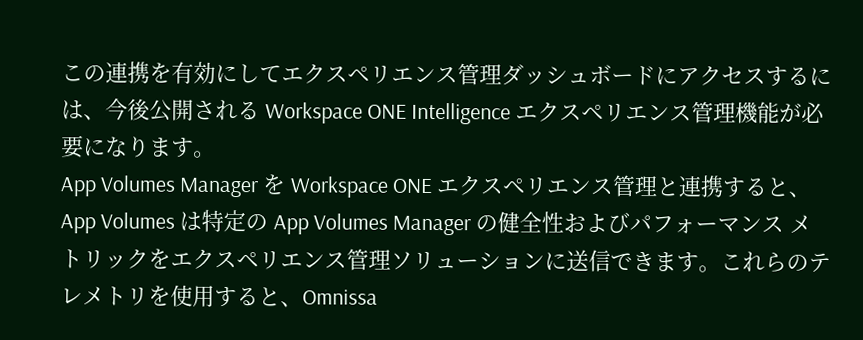この連携を有効にしてエクスペリエンス管理ダッシュボードにアクセスするには、今後公開される Workspace ONE Intelligence エクスペリエンス管理機能が必要になります。
App Volumes Manager を Workspace ONE エクスペリエンス管理と連携すると、App Volumes は特定の App Volumes Manager の健全性およびパフォーマンス メトリックをエクスペリエンス管理ソリューションに送信できます。これらのテレメトリを使用すると、Omnissa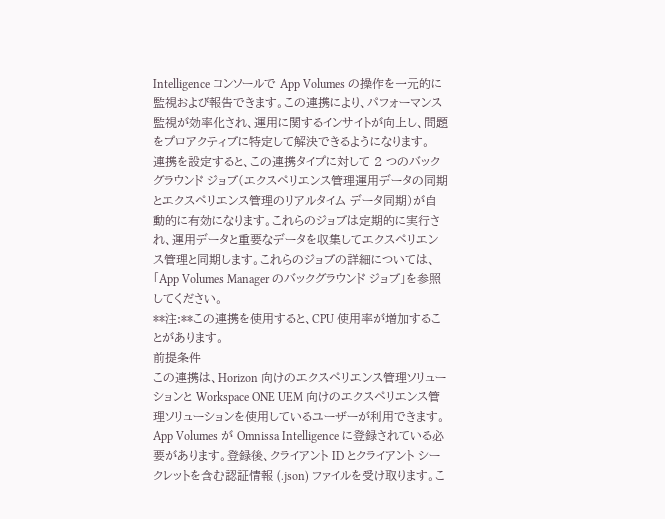Intelligence コンソールで App Volumes の操作を一元的に監視および報告できます。この連携により、パフォーマンス監視が効率化され、運用に関するインサイトが向上し、問題をプロアクティブに特定して解決できるようになります。
連携を設定すると、この連携タイプに対して 2 つのバックグラウンド ジョブ(エクスペリエンス管理運用データの同期とエクスペリエンス管理のリアルタイム データ同期)が自動的に有効になります。これらのジョブは定期的に実行され、運用データと重要なデータを収集してエクスペリエンス管理と同期します。これらのジョブの詳細については、「App Volumes Manager のバックグラウンド ジョブ」を参照してください。
**注:**この連携を使用すると、CPU 使用率が増加することがあります。
前提条件
この連携は、Horizon 向けのエクスペリエンス管理ソリューションと Workspace ONE UEM 向けのエクスペリエンス管理ソリューションを使用しているユーザーが利用できます。
App Volumes が Omnissa Intelligence に登録されている必要があります。登録後、クライアント ID とクライアント シークレットを含む認証情報 (.json) ファイルを受け取ります。こ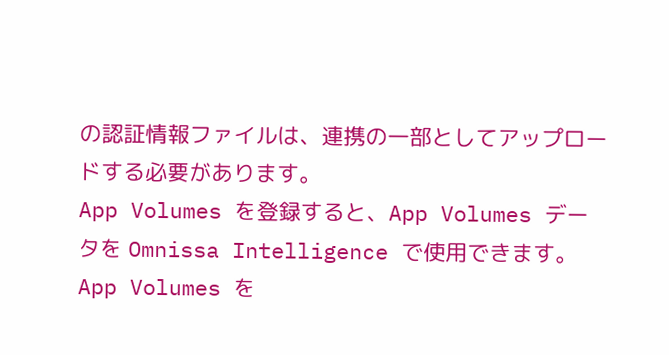の認証情報ファイルは、連携の一部としてアップロードする必要があります。
App Volumes を登録すると、App Volumes データを Omnissa Intelligence で使用できます。
App Volumes を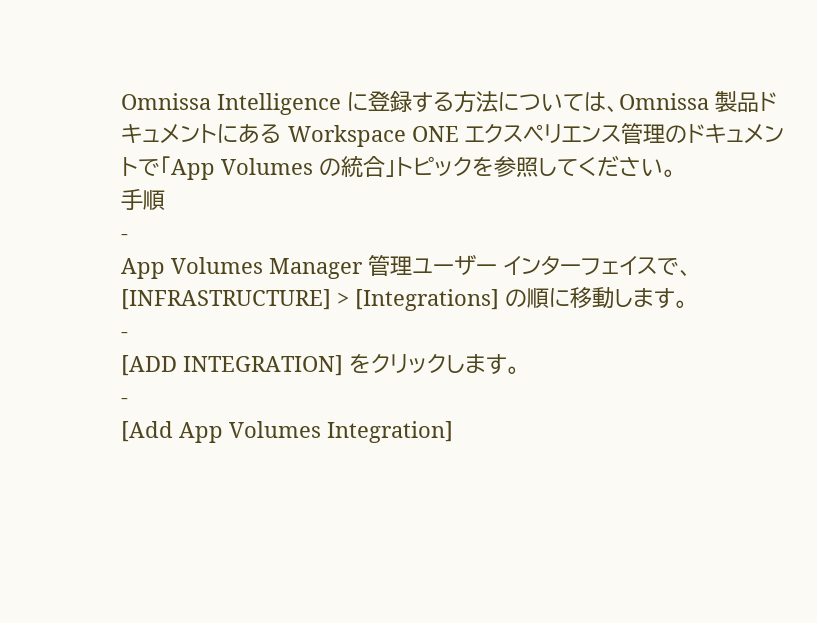Omnissa Intelligence に登録する方法については、Omnissa 製品ドキュメントにある Workspace ONE エクスペリエンス管理のドキュメントで「App Volumes の統合」トピックを参照してください。
手順
-
App Volumes Manager 管理ユーザー インターフェイスで、[INFRASTRUCTURE] > [Integrations] の順に移動します。
-
[ADD INTEGRATION] をクリックします。
-
[Add App Volumes Integration]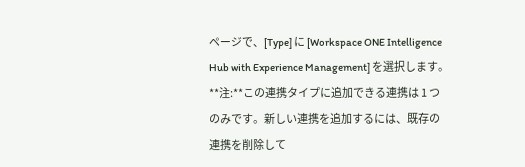ページで、[Type] に [Workspace ONE Intelligence Hub with Experience Management] を選択します。
**注:**この連携タイプに追加できる連携は 1 つのみです。新しい連携を追加するには、既存の連携を削除して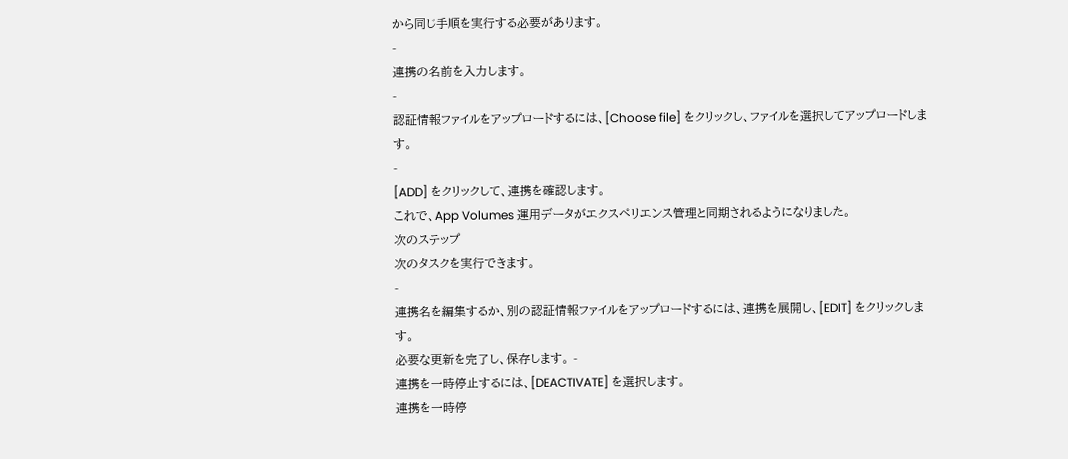から同じ手順を実行する必要があります。
-
連携の名前を入力します。
-
認証情報ファイルをアップロードするには、[Choose file] をクリックし、ファイルを選択してアップロードします。
-
[ADD] をクリックして、連携を確認します。
これで、App Volumes 運用データがエクスペリエンス管理と同期されるようになりました。
次のステップ
次のタスクを実行できます。
-
連携名を編集するか、別の認証情報ファイルをアップロードするには、連携を展開し、[EDIT] をクリックします。
必要な更新を完了し、保存します。 -
連携を一時停止するには、[DEACTIVATE] を選択します。
連携を一時停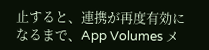止すると、連携が再度有効になるまで、App Volumes メ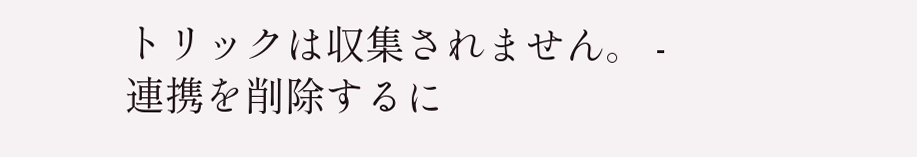トリックは収集されません。 -
連携を削除するに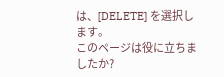は、[DELETE] を選択します。
このページは役に立ちましたか?